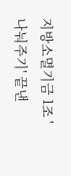지방소멸기금 1조 '나눠주기' 끝낸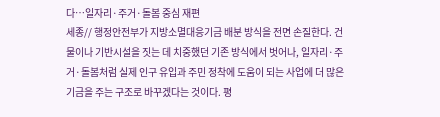다…일자리·주거·돌봄 중심 재편
세종// 행정안전부가 지방소멸대응기금 배분 방식을 전면 손질한다. 건물이나 기반시설을 짓는 데 치중했던 기존 방식에서 벗어나, 일자리·주거·돌봄처럼 실제 인구 유입과 주민 정착에 도움이 되는 사업에 더 많은 기금을 주는 구조로 바꾸겠다는 것이다. 평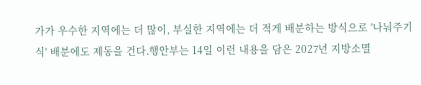가가 우수한 지역에는 더 많이, 부실한 지역에는 더 적게 배분하는 방식으로 '나눠주기식' 배분에도 제동을 건다.행안부는 14일 이런 내용을 담은 2027년 지방소멸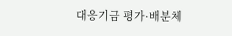대응기금 평가·배분체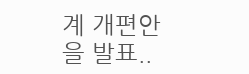계 개편안을 발표..